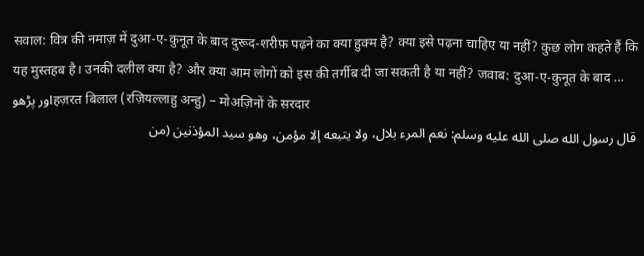सवाल: वित्र की नमाज़ में दुआ-ए-कुनूत के बाद दुरूद-शरीफ़ पढ़ने का क्या हुक्म है? क्या इसे पढ़ना चाहिए या नहीं? कुछ लोग कहते हैं कि यह मुस्तहब है। उनकी दलील क्या है? और क्या आम लोगों को इस की तर्गीब दी जा सकती है या नहीं? जवाब: दुआ-ए-कुनूत के बाद …
اور پڑھوहज़रत बिलाल (रज़ियल्लाहु अन्हु) – मोअज़िनों के सरदार
قال رسول الله صلى الله عليه وسلم: نعم المرء بلال، ولا يتبعه إلا مؤمن، وهو سيد المؤذنين (من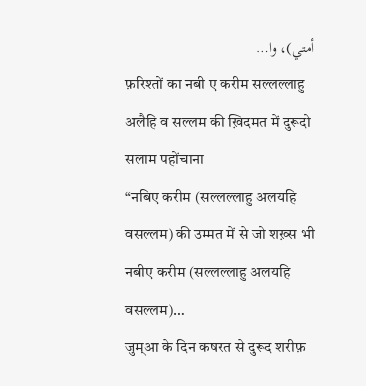أمتي)، وا…
फ़रिश्तों का नबी ए करीम सल्लल्लाहु अलैहि व सल्लम की ख़िदमत में दुरूदो सलाम पहोंचाना
“नबिए करीम (सल्लल्लाहु अलयहि वसल्लम) की उम्मत में से जो शख़्स भी नबीए करीम (सल्लल्लाहु अलयहि वसल्लम)…
जुम्आ के दिन कषरत से दुरूद शरीफ़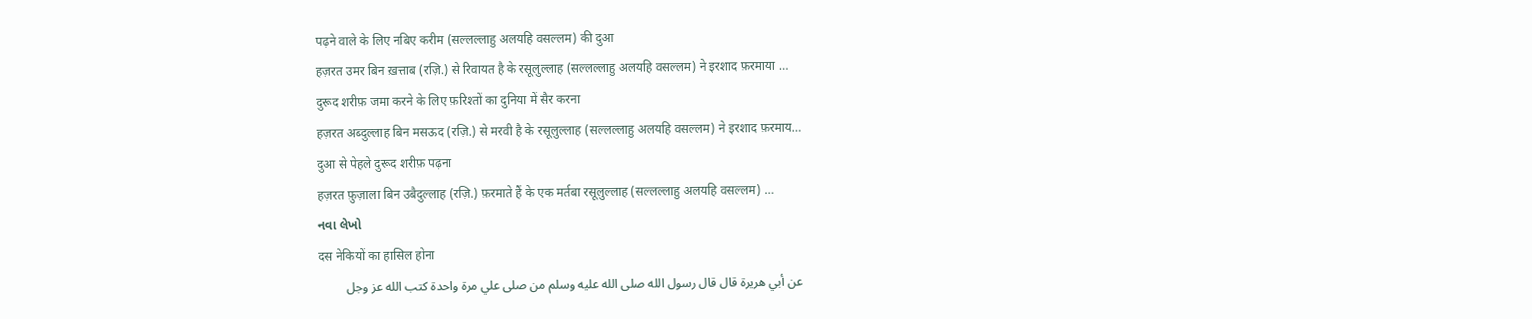पढ़ने वाले के लिए नबिए करीम (सल्लल्लाहु अलयहि वसल्लम) की दुआ
हज़रत उमर बिन ख़त्ताब (रज़ि.) से रिवायत है के रसूलुल्लाह (सल्लल्लाहु अलयहि वसल्लम) ने इरशाद फ़रमाया …
दुरूद शरीफ़ जमा करने के लिए फ़रिश्तों का दुनिया में सैर करना
हज़रत अब्दुल्लाह बिन मसऊद (रज़ि.) से मरवी है के रसूलुल्लाह (सल्लल्लाहु अलयहि वसल्लम) ने इरशाद फ़रमाय…
दुआ से पेहले दुरूद शरीफ़ पढ़ना
हज़रत फ़ुज़ाला बिन उबैदुल्लाह (रज़ि.) फ़रमाते हैं के एक मर्तबा रसूलुल्लाह (सल्लल्लाहु अलयहि वसल्लम) …
નવા લેખો
दस नेकियों का हासिल होना
عن أبي هريرة قال قال رسول الله صلى الله عليه وسلم من صلى علي مرة واحدة كتب الله عز وجل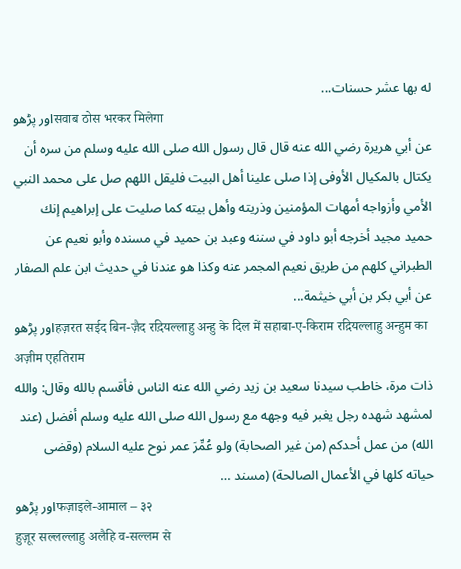له بها عشر حسنات...
اور پڑھوसवाब ठोस भरकर मिलेगा
عن أبي هريرة رضي الله عنه قال قال رسول الله صلى الله عليه وسلم من سره أن يكتال بالمكيال الأوفى إذا صلى علينا أهل البيت فليقل اللهم صل على محمد النبي الأمي وأزواجه أمهات المؤمنين وذريته وأهل بيته كما صليت على إبراهيم إنك حميد مجيد أخرجه أبو داود في سننه وعبد بن حميد في مسنده وأبو نعيم عن الطبراني كلهم من طريق نعيم المجمر عنه وكذا هو عندنا في حديث ابن علم الصفار عن أبي بكر بن أبي خيثمة...
اور پڑھوहज़रत सईद बिन-ज़ैद रद़ियल्लाहु अन्हु के दिल में सहाबा-ए-किराम रद़ियल्लाहु अन्हुम का अज़ीम एहतिराम
ذات مرة، خاطب سيدنا سعيد بن زيد رضي الله عنه الناس فأقسم بالله وقال: والله لمشهد شهده رجل يغبر فيه وجهه مع رسول الله صلى الله عليه وسلم أفضل (عند الله) من عمل أحدكم (من غير الصحابة) ولو عُمِّرَ عمر نوح عليه السلام (وقضى حياته كلها في الأعمال الصالحة) (مسند …
اور پڑھوफज़ाइले-आमाल – ३२
हुज़ूर सल्लल्लाहु अलैहि व-सल्लम से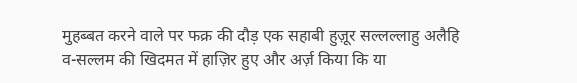मुहब्बत करने वाले पर फक्र की दौड़ एक सहाबी हुज़ूर सल्लल्लाहु अलैहि व-सल्लम की खिदमत में हाज़िर हुए और अर्ज़ किया कि या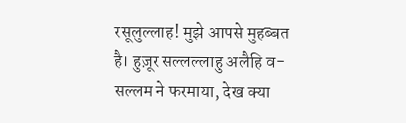रसूलुल्लाह! मुझे आपसे मुहब्बत है। हुज़ूर सल्लल्लाहु अलैहि व-सल्लम ने फरमाया, देख क्या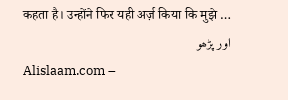कहता है। उन्होंने फिर यही अर्ज़ किया कि मुझे …
اور پڑھو
Alislaam.com –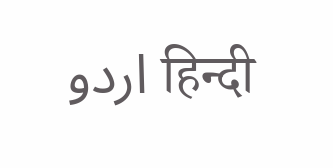اردو हिन्दी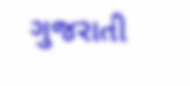ગુજરાતી